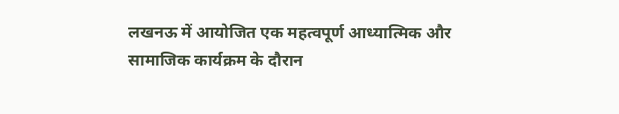लखनऊ में आयोजित एक महत्वपूर्ण आध्यात्मिक और सामाजिक कार्यक्रम के दौरान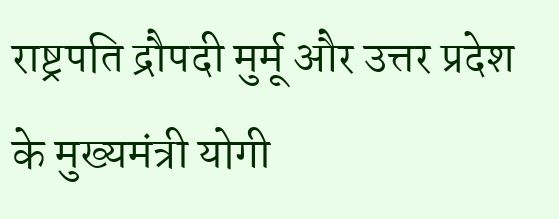राष्ट्रपति द्रौपदी मुर्मू और उत्तर प्रदेश के मुख्यमंत्री योगी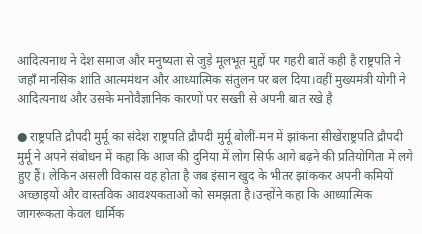आदित्यनाथ ने देश समाज और मनुष्यता से जुड़े मूलभूत मुद्दों पर गहरी बातें कही है राष्ट्रपति ने जहाँ मानसिक शांति आत्ममंथन और आध्यात्मिक संतुलन पर बल दिया।वहीं मुख्यमंत्री योगी ने आदित्यनाथ और उसके मनोवैज्ञानिक कारणों पर सख्ती से अपनी बात रखे है

● राष्ट्रपति द्रौपदी मुर्मू का संदेश राष्ट्रपति द्रौपदी मुर्मू बोलीं-मन में झांकना सीखेंराष्ट्रपति द्रौपदी मुर्मू ने अपने संबोधन में कहा कि आज की दुनिया में लोग सिर्फ आगे बढ़ने की प्रतियोगिता में लगे हुए हैं। लेकिन असली विकास वह होता है जब इंसान खुद के भीतर झांककर अपनी कमियों अच्छाइयों और वास्तविक आवश्यकताओं को समझता है।उन्होंने कहा कि आध्यात्मिक जागरूकता केवल धार्मिक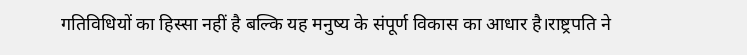गतिविधियों का हिस्सा नहीं है बल्कि यह मनुष्य के संपूर्ण विकास का आधार है।राष्ट्रपति ने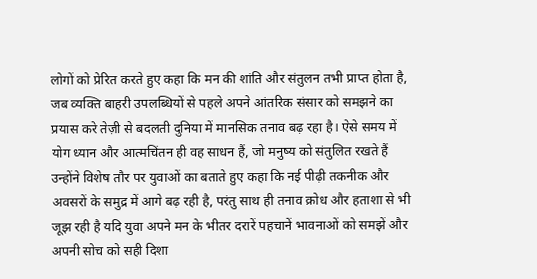लोगों को प्रेरित करते हुए कहा कि मन की शांति और संतुलन तभी प्राप्त होता है, जब व्यक्ति बाहरी उपलब्धियों से पहले अपने आंतरिक संसार को समझने का प्रयास करे तेज़ी से बदलती दुनिया में मानसिक तनाव बढ़ रहा है। ऐसे समय में योग ध्यान और आत्मचिंतन ही वह साधन हैं, जो मनुष्य को संतुलित रखते हैं उन्होंने विशेष तौर पर युवाओं का बताते हुए कहा कि नई पीढ़ी तकनीक और अवसरों के समुद्र में आगे बढ़ रही है, परंतु साथ ही तनाव क्रोध और हताशा से भी जूझ रही है यदि युवा अपने मन के भीतर दरारें पहचानें भावनाओं को समझें और अपनी सोच को सही दिशा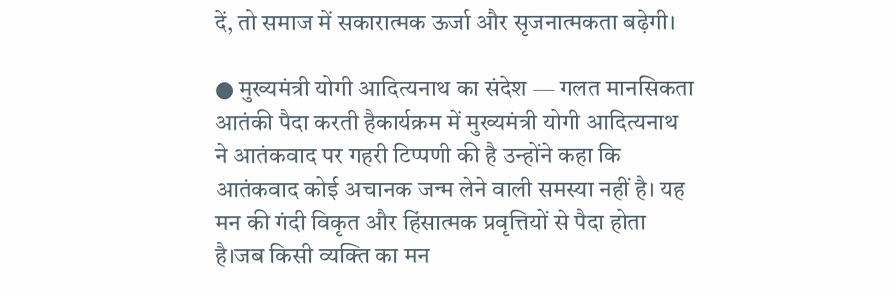दें, तो समाज में सकारात्मक ऊर्जा और सृजनात्मकता बढ़ेगी।

● मुख्यमंत्री योगी आदित्यनाथ का संदेश — गलत मानसिकता आतंकी पैदा करती हैकार्यक्रम में मुख्यमंत्री योगी आदित्यनाथ ने आतंकवाद पर गहरी टिप्पणी की है उन्होंने कहा कि आतंकवाद कोई अचानक जन्म लेने वाली समस्या नहीं है। यह मन की गंदी विकृत और हिंसात्मक प्रवृत्तियों से पैदा होता है।जब किसी व्यक्ति का मन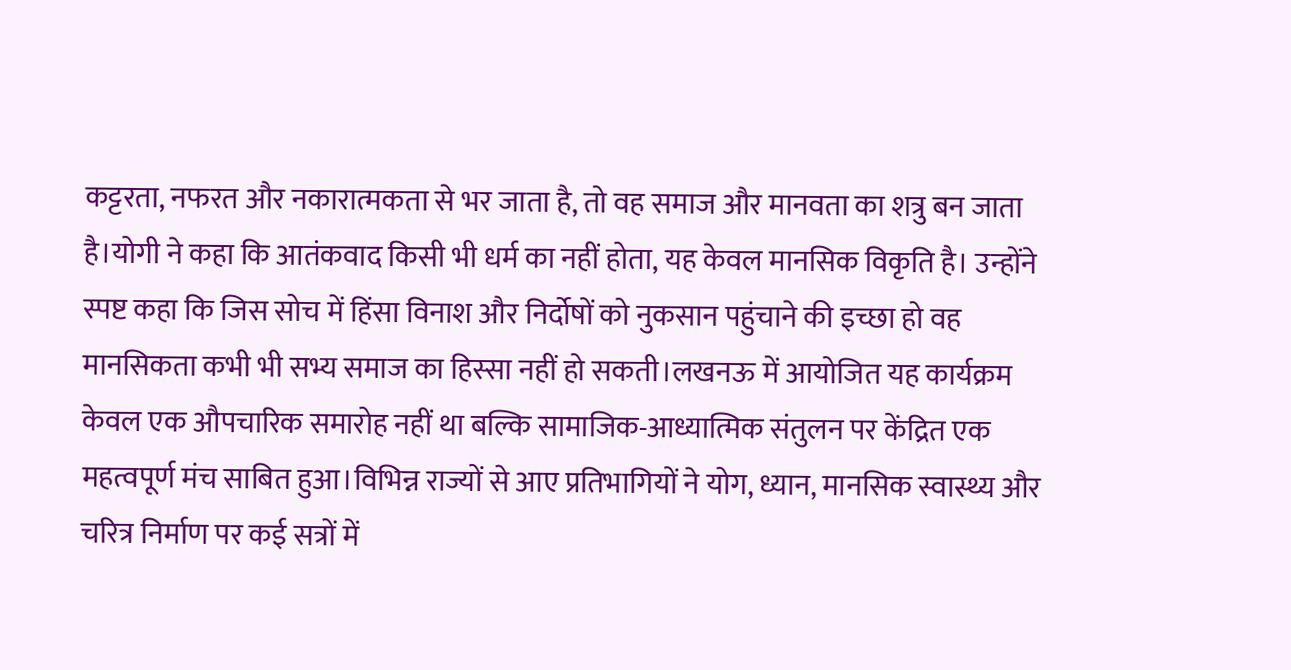कट्टरता, नफरत और नकारात्मकता से भर जाता है, तो वह समाज और मानवता का शत्रु बन जाता है।योगी ने कहा कि आतंकवाद किसी भी धर्म का नहीं होता, यह केवल मानसिक विकृति है। उन्होंने स्पष्ट कहा कि जिस सोच में हिंसा विनाश और निर्दोषों को नुकसान पहुंचाने की इच्छा हो वह मानसिकता कभी भी सभ्य समाज का हिस्सा नहीं हो सकती।लखनऊ में आयोजित यह कार्यक्रम केवल एक औपचारिक समारोह नहीं था बल्कि सामाजिक-आध्यात्मिक संतुलन पर केंद्रित एक महत्वपूर्ण मंच साबित हुआ।विभिन्न राज्यों से आए प्रतिभागियों ने योग, ध्यान, मानसिक स्वास्थ्य और चरित्र निर्माण पर कई सत्रों में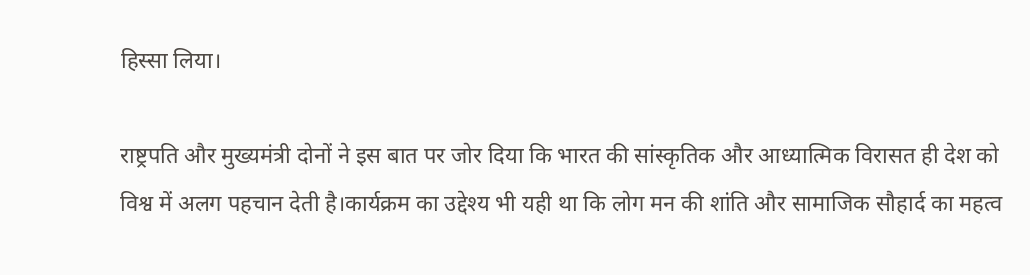हिस्सा लिया।

राष्ट्रपति और मुख्यमंत्री दोनों ने इस बात पर जोर दिया कि भारत की सांस्कृतिक और आध्यात्मिक विरासत ही देश को विश्व में अलग पहचान देती है।कार्यक्रम का उद्देश्य भी यही था कि लोग मन की शांति और सामाजिक सौहार्द का महत्व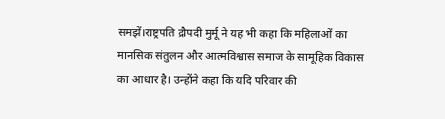समझें।राष्ट्रपति द्रौपदी मुर्मू ने यह भी कहा कि महिलाओं का मानसिक संतुलन और आत्मविश्वास समाज के सामूहिक विकास का आधार है। उन्होंने कहा कि यदि परिवार की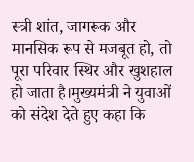स्त्री शांत, जागरूक और मानसिक रूप से मजबूत हो, तो पूरा परिवार स्थिर और खुशहाल हो जाता है।मुख्यमंत्री ने युवाओं को संदेश देते हुए कहा कि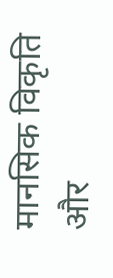मानसिक विकृति और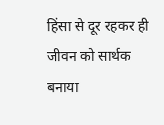हिंसा से दूर रहकर ही जीवन को सार्थक बनाया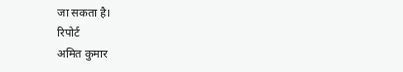जा सकता है।
रिपोर्ट
अमित कुमार